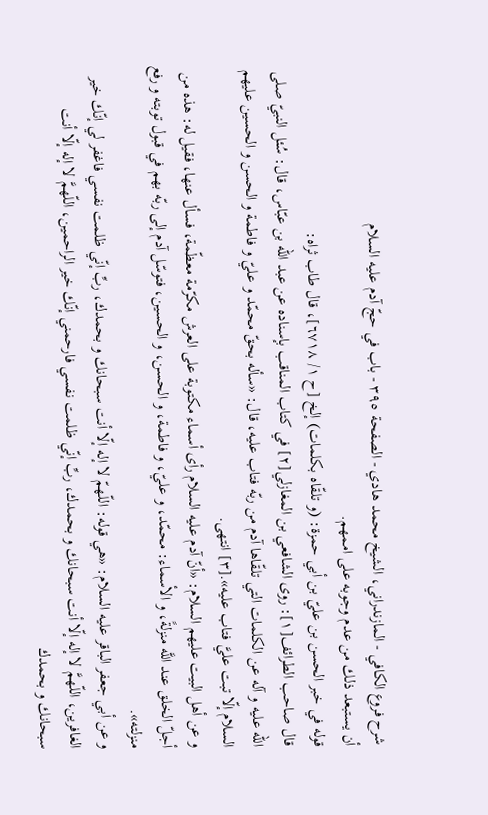شرح فروع الكافي - المازندراني، الشيخ محمد هادي - الصفحة ٣٩٥ - باب في حجّ آدم عليه السلام
أن يستبعد ذلك من عدم وجوبه على اممهم.
قوله في خبر الحسن بن عليّ بن أبي حمزة: (و تلقّاه بكلمات) إلخ [ح ١/ ٦٧١٨]، قال طاب ثراه:
قال صاحب الطرائف[١]: روى الشافعي بن المغازلي[٢] في كتاب المناقب بإسناده عن عبد اللّه بن عبّاس، قال: سُئل النبيّ صلى الله عليه و آله عن الكلمات التي تلقّاها آدم من ربّه فتاب عليه، قال: «سأله بحقّ محمّد و عليّ و فاطمة و الحسن و الحسين عليهم السلام إلّا تبت عليَّ فتاب عليه».[٣] انتهى.
و عن أهل البيت عليهم السلام: «أنّ آدم عليه السلام رأى أسماء مكتوبة على العرش مكرّمة معظّمة، فسأل عنها، فقيل له: هذه من أجلّ الخلق عند اللَّه منزلةً، و الأسماء: محمّد، و عليّ، و فاطمة، و الحسن، و الحسين، فتوسّل آدم إلى ربّه بهم في قبول توبته و رفع منزلته».
و عن أبي جعفر الباقر عليه السلام: «هي قوله: اللّهمّ لا إله إلّا أنت سبحانك و بحمدك، ربِّ إنّي ظلمت نفسي فاغفر لي إنّك خير الغافرين، اللّهمَّ لا إله إلّا أنت سبحانك و بحمدك، ربِّ إنّي ظلمت نفسي فارحمني إنّك خير الراحمين، اللّهمَّ لا إله إلّا أنت سبحانك و بحمدك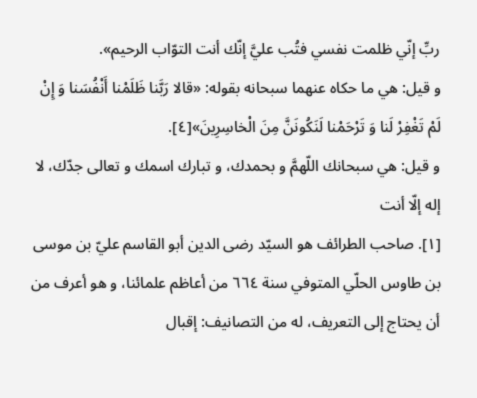ربِّ إنّي ظلمت نفسي فتُب عليَّ إنّك أنت التوّاب الرحيم».
و قيل: هي ما حكاه عنهما سبحانه بقوله: «قالا رَبَّنا ظَلَمْنا أَنْفُسَنا وَ إِنْ لَمْ تَغْفِرْ لَنا وَ تَرْحَمْنا لَنَكُونَنَّ مِنَ الْخاسِرِينَ»[٤].
و قيل: هي سبحانك اللّهمَّ و بحمدك، و تبارك اسمك و تعالى جدّك، لا إله إلّا أنت
[١]. صاحب الطرائف هو السيّد رضى الدين أبو القاسم عليّ بن موسى بن طاوس الحلّي المتوفي سنة ٦٦٤ من أعاظم علمائنا، و هو أعرف من أن يحتاج إلى التعريف، له من التصانيف: إقبال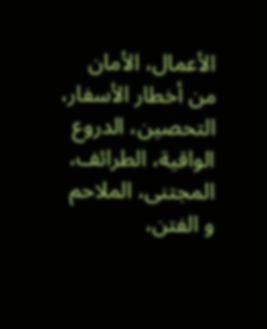الأعمال، الأمان من أخطار الأسفار، التحصين، الدروع الواقية، الطرائف، المجتنى، الملاحم و الفتن،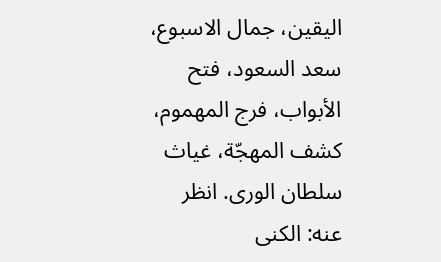اليقين، جمال الاسبوع، سعد السعود، فتح الأبواب، فرج المهموم، كشف المهجّة، غياث سلطان الورى. انظر عنه: الكنى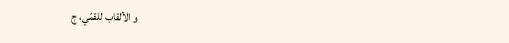و الألقاب للقمّي، ج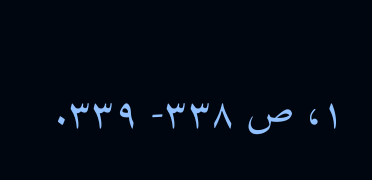١، ص ٣٣٨- ٣٣٩.